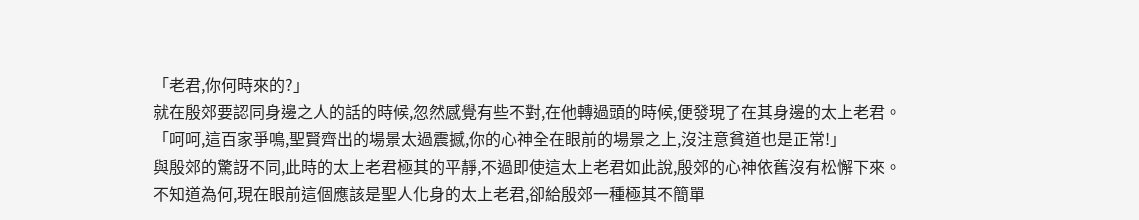「老君,你何時來的?」
就在殷郊要認同身邊之人的話的時候,忽然感覺有些不對,在他轉過頭的時候,便發現了在其身邊的太上老君。
「呵呵,這百家爭鳴,聖賢齊出的場景太過震撼,你的心神全在眼前的場景之上,沒注意貧道也是正常!」
與殷郊的驚訝不同,此時的太上老君極其的平靜,不過即使這太上老君如此說,殷郊的心神依舊沒有松懈下來。
不知道為何,現在眼前這個應該是聖人化身的太上老君,卻給殷郊一種極其不簡單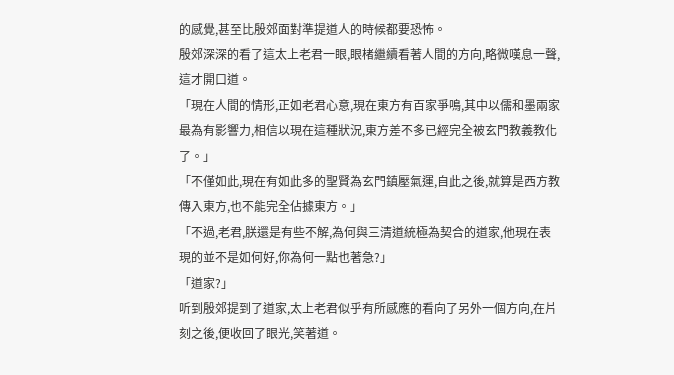的感覺,甚至比殷郊面對準提道人的時候都要恐怖。
殷郊深深的看了這太上老君一眼,眼楮繼續看著人間的方向,略微嘆息一聲,這才開口道。
「現在人間的情形,正如老君心意,現在東方有百家爭鳴,其中以儒和墨兩家最為有影響力,相信以現在這種狀況,東方差不多已經完全被玄門教義教化了。」
「不僅如此,現在有如此多的聖賢為玄門鎮壓氣運,自此之後,就算是西方教傳入東方,也不能完全佔據東方。」
「不過,老君,朕還是有些不解,為何與三清道統極為契合的道家,他現在表現的並不是如何好,你為何一點也著急?」
「道家?」
听到殷郊提到了道家,太上老君似乎有所感應的看向了另外一個方向,在片刻之後,便收回了眼光,笑著道。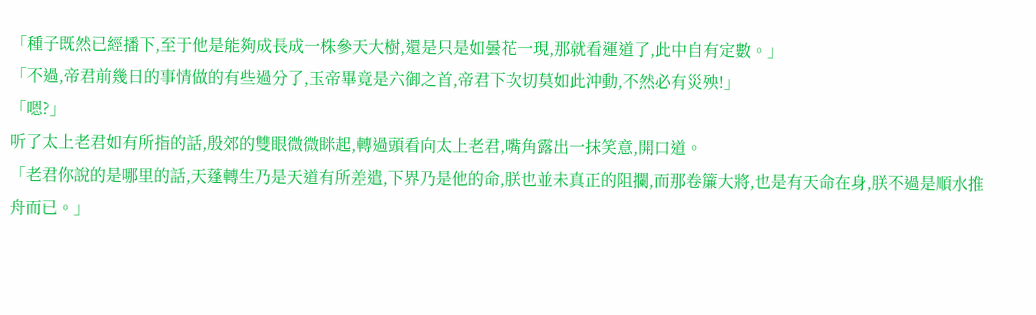「種子既然已經播下,至于他是能夠成長成一株參天大樹,還是只是如曇花一現,那就看運道了,此中自有定數。」
「不過,帝君前幾日的事情做的有些過分了,玉帝畢竟是六御之首,帝君下次切莫如此沖動,不然必有災殃!」
「嗯?」
听了太上老君如有所指的話,殷郊的雙眼微微眯起,轉過頭看向太上老君,嘴角露出一抹笑意,開口道。
「老君你說的是哪里的話,天蓬轉生乃是天道有所差遣,下界乃是他的命,朕也並未真正的阻攔,而那卷簾大將,也是有天命在身,朕不過是順水推舟而已。」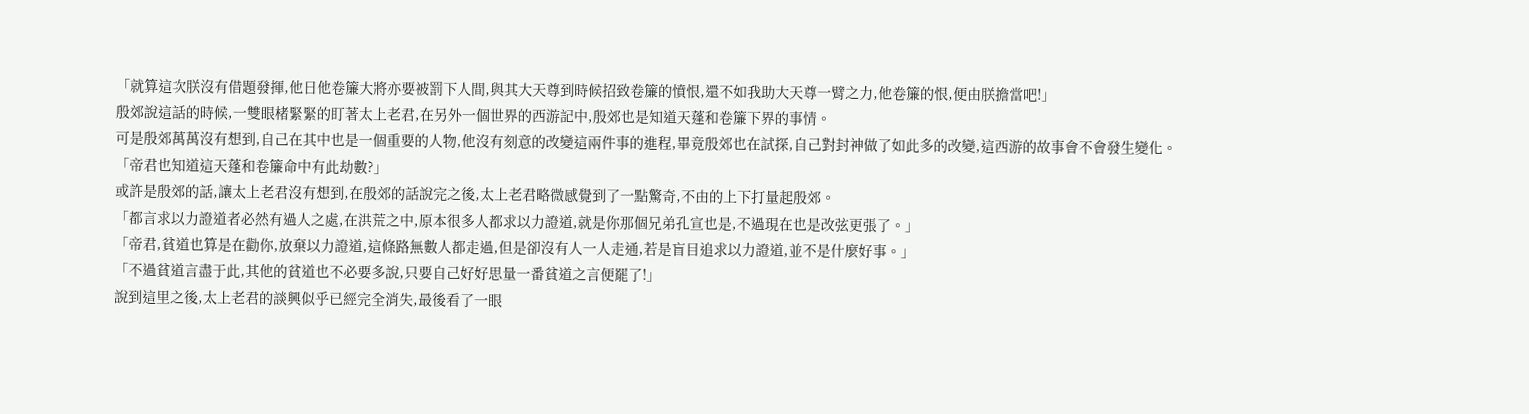「就算這次朕沒有借題發揮,他日他卷簾大將亦要被罰下人間,與其大天尊到時候招致卷簾的憤恨,還不如我助大天尊一臂之力,他卷簾的恨,便由朕擔當吧!」
殷郊說這話的時候,一雙眼楮緊緊的盯著太上老君,在另外一個世界的西游記中,殷郊也是知道天蓬和卷簾下界的事情。
可是殷郊萬萬沒有想到,自己在其中也是一個重要的人物,他沒有刻意的改變這兩件事的進程,畢竟殷郊也在試探,自己對封神做了如此多的改變,這西游的故事會不會發生變化。
「帝君也知道這天蓬和卷簾命中有此劫數?」
或許是殷郊的話,讓太上老君沒有想到,在殷郊的話說完之後,太上老君略微感覺到了一點驚奇,不由的上下打量起殷郊。
「都言求以力證道者必然有過人之處,在洪荒之中,原本很多人都求以力證道,就是你那個兄弟孔宣也是,不過現在也是改弦更張了。」
「帝君,貧道也算是在勸你,放棄以力證道,這條路無數人都走過,但是卻沒有人一人走通,若是盲目追求以力證道,並不是什麼好事。」
「不過貧道言盡于此,其他的貧道也不必要多說,只要自己好好思量一番貧道之言便罷了!」
說到這里之後,太上老君的談興似乎已經完全消失,最後看了一眼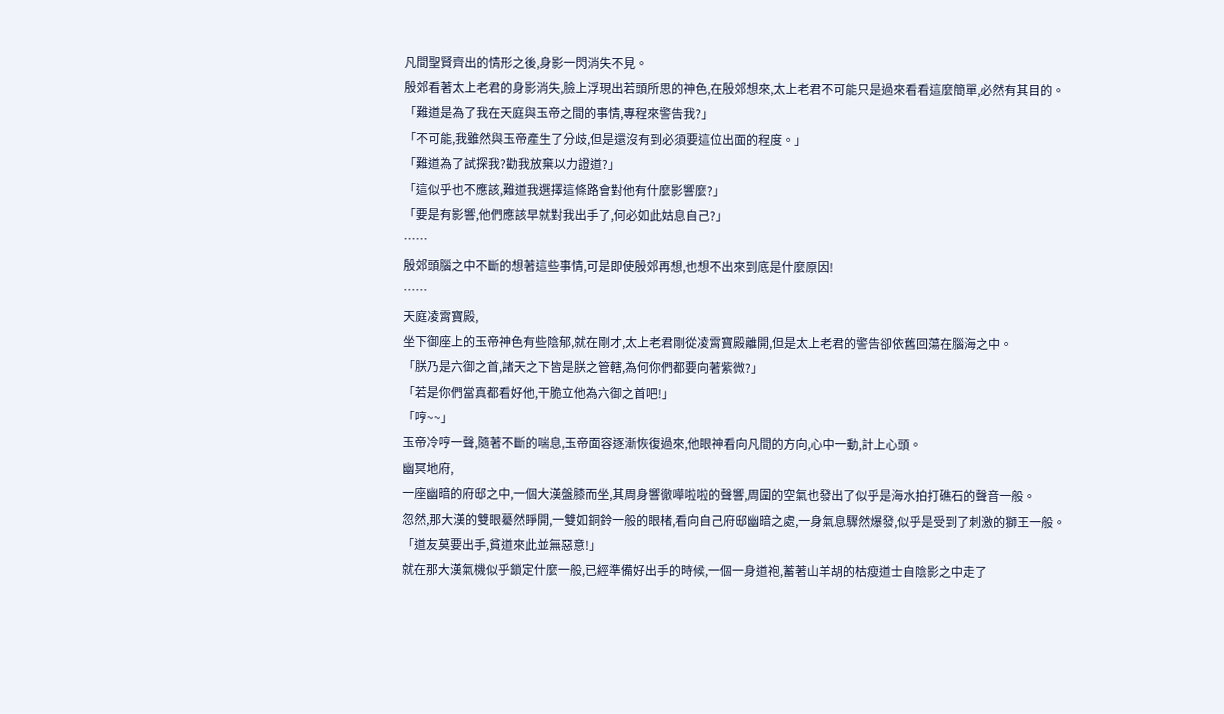凡間聖賢齊出的情形之後,身影一閃消失不見。
殷郊看著太上老君的身影消失,臉上浮現出若頭所思的神色,在殷郊想來,太上老君不可能只是過來看看這麼簡單,必然有其目的。
「難道是為了我在天庭與玉帝之間的事情,專程來警告我?」
「不可能,我雖然與玉帝產生了分歧,但是還沒有到必須要這位出面的程度。」
「難道為了試探我?勸我放棄以力證道?」
「這似乎也不應該,難道我選擇這條路會對他有什麼影響麼?」
「要是有影響,他們應該早就對我出手了,何必如此姑息自己?」
……
殷郊頭腦之中不斷的想著這些事情,可是即使殷郊再想,也想不出來到底是什麼原因!
……
天庭凌霄寶殿,
坐下御座上的玉帝神色有些陰郁,就在剛才,太上老君剛從凌霄寶殿離開,但是太上老君的警告卻依舊回蕩在腦海之中。
「朕乃是六御之首,諸天之下皆是朕之管轄,為何你們都要向著紫微?」
「若是你們當真都看好他,干脆立他為六御之首吧!」
「哼~~」
玉帝冷哼一聲,隨著不斷的喘息,玉帝面容逐漸恢復過來,他眼神看向凡間的方向,心中一動,計上心頭。
幽冥地府,
一座幽暗的府邸之中,一個大漢盤膝而坐,其周身響徹嘩啦啦的聲響,周圍的空氣也發出了似乎是海水拍打礁石的聲音一般。
忽然,那大漢的雙眼驀然睜開,一雙如銅鈴一般的眼楮,看向自己府邸幽暗之處,一身氣息驟然爆發,似乎是受到了刺激的獅王一般。
「道友莫要出手,貧道來此並無惡意!」
就在那大漢氣機似乎鎖定什麼一般,已經準備好出手的時候,一個一身道袍,蓄著山羊胡的枯瘦道士自陰影之中走了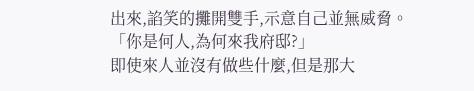出來,諂笑的攤開雙手,示意自己並無威脅。
「你是何人,為何來我府邸?」
即使來人並沒有做些什麼,但是那大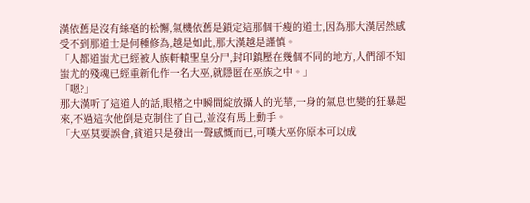漢依舊是沒有絲毫的松懈,氣機依舊是鎖定這那個干瘦的道士,因為那大漢居然感受不到那道士是何種修為,越是如此,那大漢越是謹慎。
「人都道蚩尤已經被人族軒轅聖皇分尸,封印鎮壓在幾個不同的地方,人們卻不知蚩尤的殘魂已經重新化作一名大巫,就隱匿在巫族之中。」
「嗯?」
那大漢听了這道人的話,眼楮之中瞬間綻放攝人的光華,一身的氣息也變的狂暴起來,不過這次他倒是克制住了自己,並沒有馬上動手。
「大巫莫要誤會,貧道只是發出一聲感慨而已,可嘆大巫你原本可以成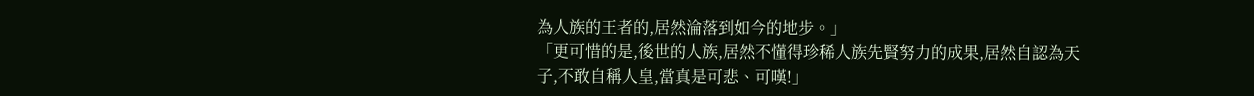為人族的王者的,居然淪落到如今的地步。」
「更可惜的是,後世的人族,居然不懂得珍稀人族先賢努力的成果,居然自認為天子,不敢自稱人皇,當真是可悲、可嘆!」